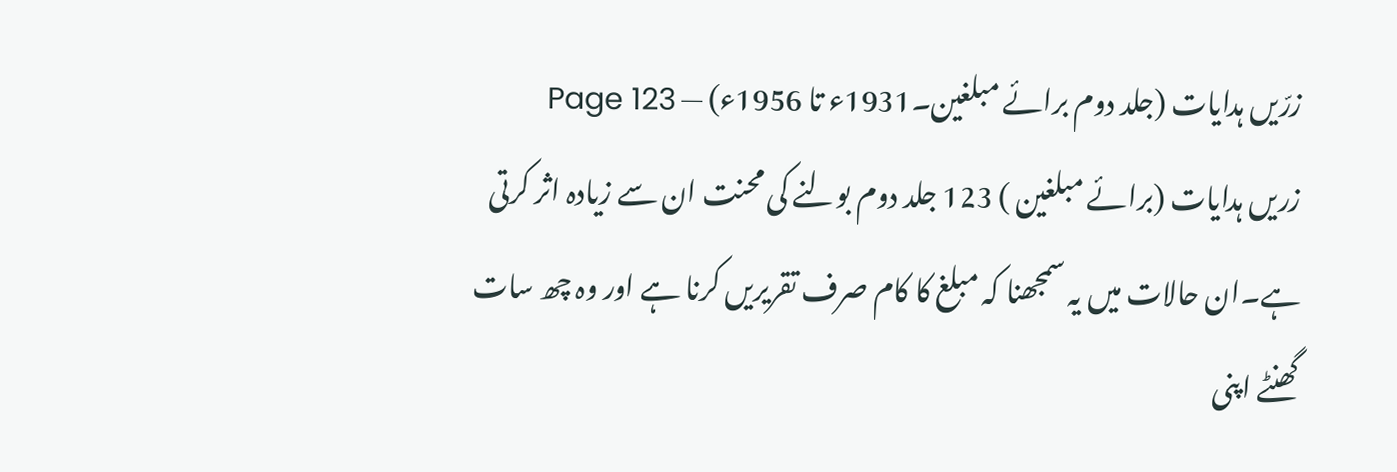زرّیں ہدایات (جلد دوم برائے مبلغین۔1931ء تا 1956ء) — Page 123
زریں ہدایات (برائے مبلغین ) 123 جلد دوم بولنے کی محنت ان سے زیادہ اثر کرتی ہے۔ان حالات میں یہ سمجھنا کہ مبلغ کا کام صرف تقریریں کرنا ہے اور وہ چھ سات گھنٹے اپنی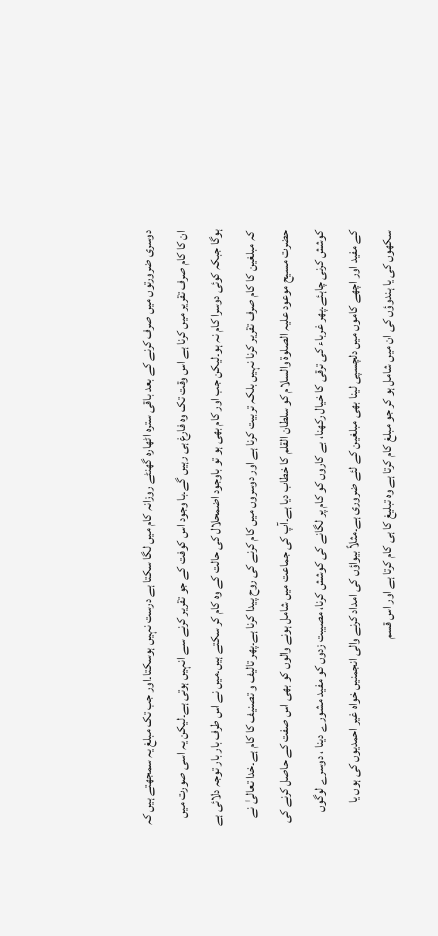دوسری ضرورتوں میں صرف کرنے کے بعد باقی سترہ اٹھارہ گھنٹے روزانہ کام میں لگا سکتا ہے درست نہیں ہوسکتا۔اور جب تک مبلغ یہ سمجھتے ہیں کہ ان کا کام صرف تقریر میں کرنا ہے اس وقت تک وہ فارغ ہی رہیں گے۔با وجود اس کوفت کے جو تقریر کرنے سے انہیں ہوتی ہے۔لیکن یہ اسی صورت میں ہوگا جبکہ کوئی دوسرا کام نہ ہو۔لیکن جب اور کام بھی ہو تو باوجود اضمحلال کی حالت کے وہ کام کر سکتے ہیں۔میں نے اس طرف بار بار توجہ دلائی ہے کہ مبلغین کا کام صرف تقریر کرنا نہیں بلکہ تربیت کرنا ہے اور دوسروں میں کام کرنے کی روح پیدا کرنا ہے۔پھر تالیف و تصنیف کا کام ہے۔خدا تعالیٰ نے حضرت مسیح موعود علیہ الصلوۃ والسلام کو سلطان القلم کا خطاب دیا ہے۔آپ کی جماعت میں شامل ہونے والوں کو بھی اس صفت کے حاصل کرنے کی کوشش کرنی چاہئے۔پھر غرباء کی ترقی کا خیال رکھنا، بے کاروں کو کام پر لگانے کی کوشش کرنا، مصیبت زدوں کو مفید مشورے دینا ، دوسرے لوگوں کے مفید اور اچھے کاموں میں دلچسپی لینا بھی مبلغین کے لئے ضروری ہے۔مثلاً بیواؤں کی امداد کرنے والی انجمنیں خواہ غیر احمدیوں کی ہوں یا سکھوں کی یا ہندوؤں کی ان میں شامل ہو کر جو مبلغ کام کرتا ہے وہ تبلیغ کا ہی کام کرتا ہے اور اس قسم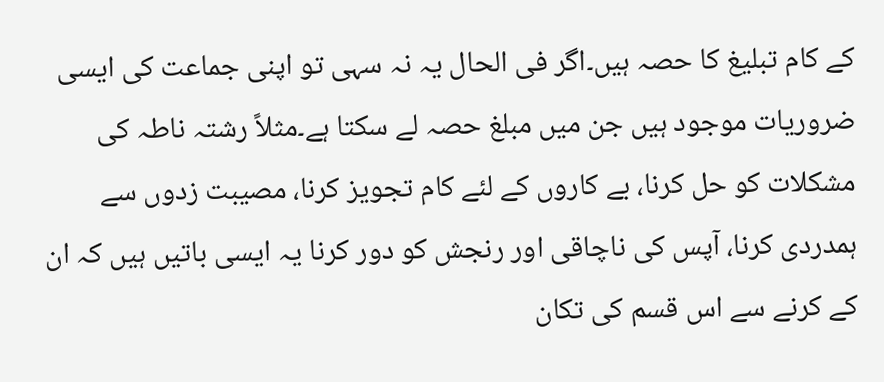کے کام تبلیغ کا حصہ ہیں۔اگر فی الحال یہ نہ سہی تو اپنی جماعت کی ایسی ضروریات موجود ہیں جن میں مبلغ حصہ لے سکتا ہے۔مثلاً رشتہ ناطہ کی مشکلات کو حل کرنا، بے کاروں کے لئے کام تجویز کرنا، مصیبت زدوں سے ہمدردی کرنا، آپس کی ناچاقی اور رنجش کو دور کرنا یہ ایسی باتیں ہیں کہ ان کے کرنے سے اس قسم کی تکان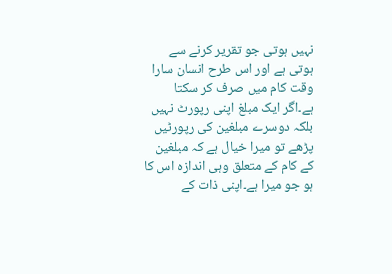نہیں ہوتی جو تقریر کرنے سے ہوتی ہے اور اس طرح انسان سارا وقت کام میں صرف کر سکتا ہے۔اگر ایک مبلغ اپنی رپورٹ نہیں بلکہ دوسرے مبلغین کی رپورٹیں پڑھے تو میرا خیال ہے کہ مبلغین کے کام کے متعلق وہی اندازہ اس کا ہو جو میرا ہے۔اپنی ذات کے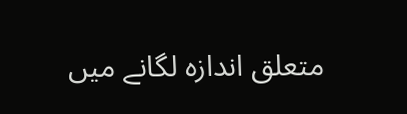متعلق اندازہ لگانے میں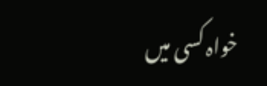خواہ کسی میں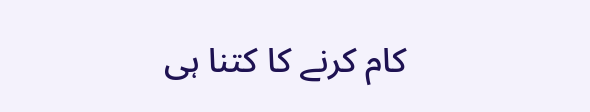کام کرنے کا کتنا ہی